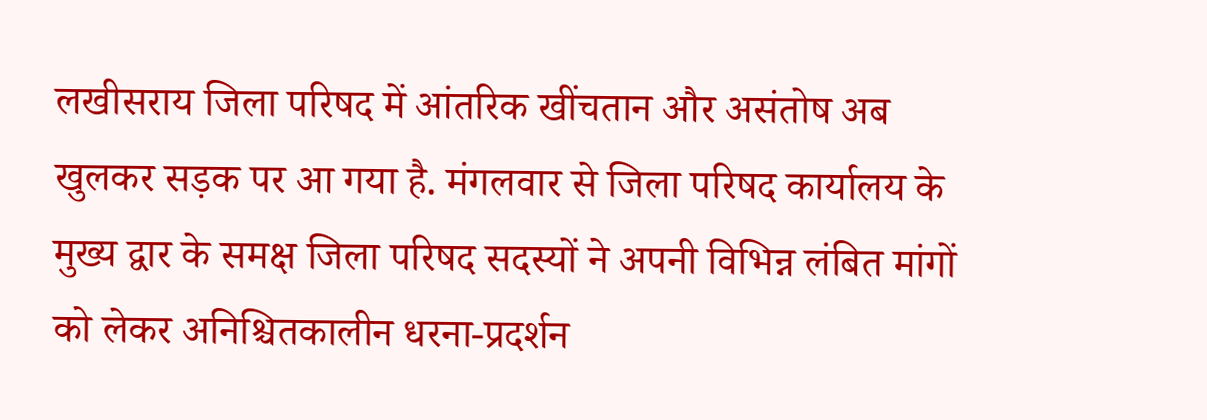लखीसराय जिला परिषद में आंतरिक खींचतान और असंतोष अब खुलकर सड़क पर आ गया है. मंगलवार से जिला परिषद कार्यालय के मुख्य द्वार के समक्ष जिला परिषद सदस्यों ने अपनी विभिन्न लंबित मांगों को लेकर अनिश्चितकालीन धरना-प्रदर्शन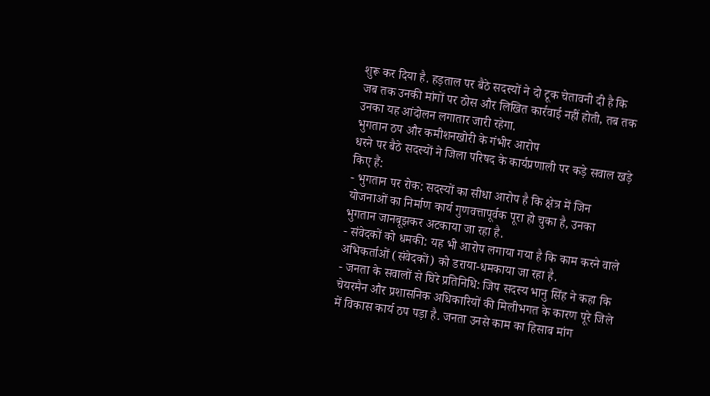शुरू कर दिया है. हड़ताल पर बैठे सदस्यों ने दो टूक चेतावनी दी है कि जब तक उनकी मांगों पर ठोस और लिखित कार्रवाई नहीं होती, तब तक उनका यह आंदोलन लगातार जारी रहेगा.
भुगतान ठप और कमीशनखोरी के गंभीर आरोप
धरने पर बैठे सदस्यों ने जिला परिषद के कार्यप्रणाली पर कड़े सवाल खड़े किए हैं:
- भुगतान पर रोक: सदस्यों का सीधा आरोप है कि क्षेत्र में जिन योजनाओं का निर्माण कार्य गुणवत्तापूर्वक पूरा हो चुका है, उनका भुगतान जानबूझकर अटकाया जा रहा है.
- संवेदकों को धमकी: यह भी आरोप लगाया गया है कि काम करने वाले अभिकर्ताओं (संवेदकों) को डराया-धमकाया जा रहा है.
- जनता के सवालों से घिरे प्रतिनिधि: जिप सदस्य भानु सिंह ने कहा कि चेयरमैन और प्रशासनिक अधिकारियों की मिलीभगत के कारण पूरे जिले में विकास कार्य ठप पड़ा है. जनता उनसे काम का हिसाब मांग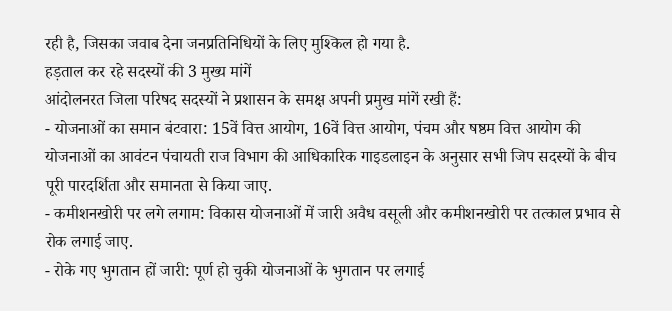रही है, जिसका जवाब देना जनप्रतिनिधियों के लिए मुश्किल हो गया है.
हड़ताल कर रहे सदस्यों की 3 मुख्य मांगें
आंदोलनरत जिला परिषद सदस्यों ने प्रशासन के समक्ष अपनी प्रमुख मांगें रखी हैं:
- योजनाओं का समान बंटवारा: 15वें वित्त आयोग, 16वें वित्त आयोग, पंचम और षष्ठम वित्त आयोग की योजनाओं का आवंटन पंचायती राज विभाग की आधिकारिक गाइडलाइन के अनुसार सभी जिप सदस्यों के बीच पूरी पारदर्शिता और समानता से किया जाए.
- कमीशनखोरी पर लगे लगाम: विकास योजनाओं में जारी अवैध वसूली और कमीशनखोरी पर तत्काल प्रभाव से रोक लगाई जाए.
- रोके गए भुगतान हों जारी: पूर्ण हो चुकी योजनाओं के भुगतान पर लगाई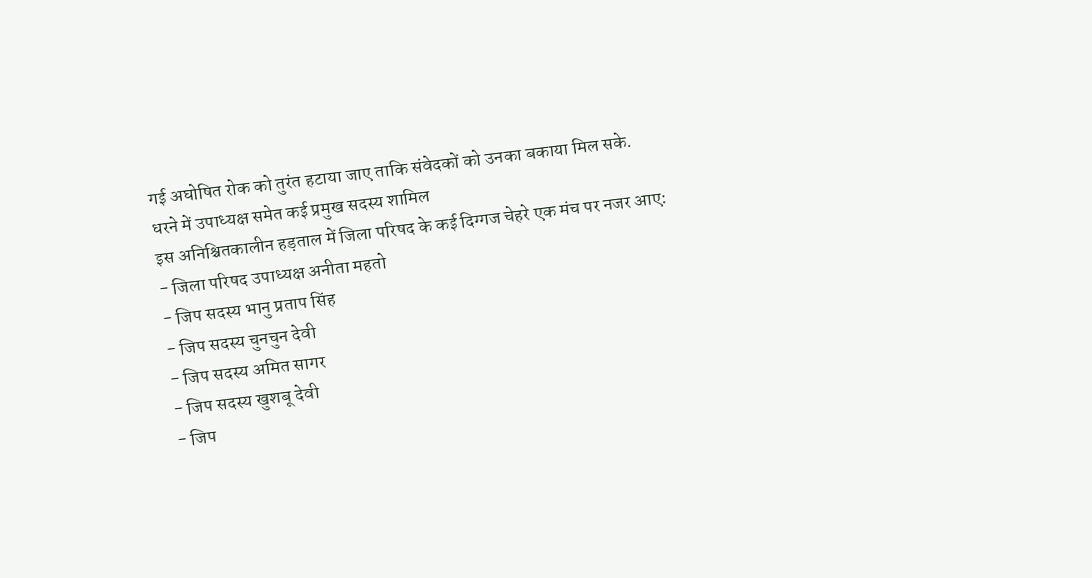गई अघोषित रोक को तुरंत हटाया जाए ताकि संवेदकों को उनका बकाया मिल सके.
धरने में उपाध्यक्ष समेत कई प्रमुख सदस्य शामिल
इस अनिश्चितकालीन हड़ताल में जिला परिषद के कई दिग्गज चेहरे एक मंच पर नजर आए:
- जिला परिषद उपाध्यक्ष अनीता महतो
- जिप सदस्य भानु प्रताप सिंह
- जिप सदस्य चुनचुन देवी
- जिप सदस्य अमित सागर
- जिप सदस्य खुशबू देवी
- जिप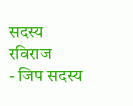सदस्य रविराज
- जिप सदस्य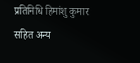प्रतिनिधि हिमांशु कुमार सहित अन्य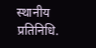स्थानीय प्रतिनिधि.